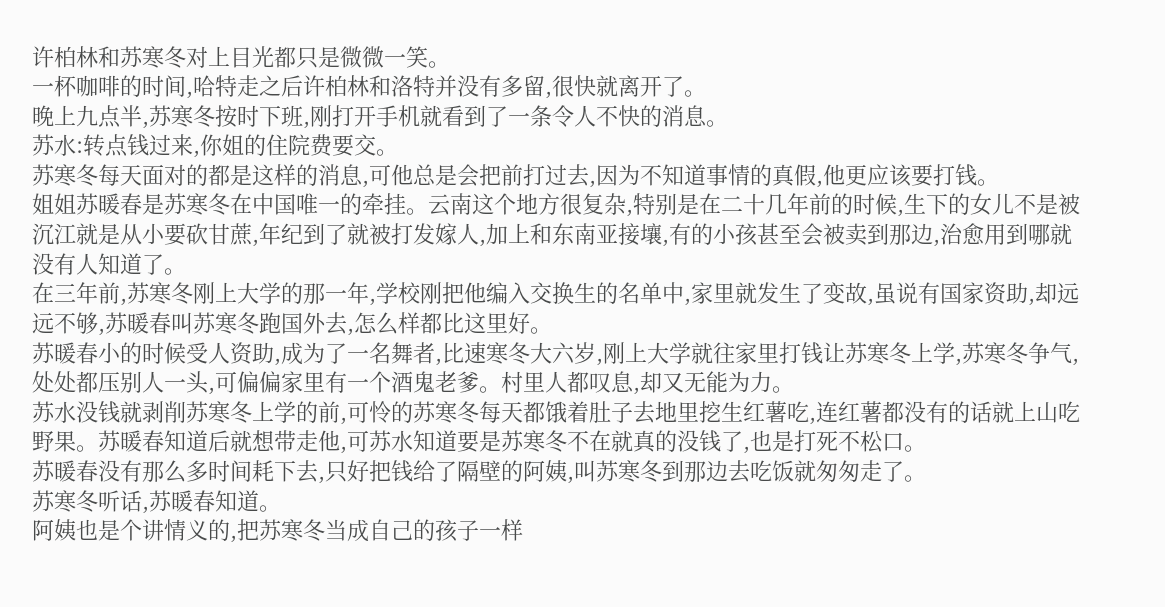许柏林和苏寒冬对上目光都只是微微一笑。
一杯咖啡的时间,哈特走之后许柏林和洛特并没有多留,很快就离开了。
晚上九点半,苏寒冬按时下班,刚打开手机就看到了一条令人不快的消息。
苏水:转点钱过来,你姐的住院费要交。
苏寒冬每天面对的都是这样的消息,可他总是会把前打过去,因为不知道事情的真假,他更应该要打钱。
姐姐苏暖春是苏寒冬在中国唯一的牵挂。云南这个地方很复杂,特别是在二十几年前的时候,生下的女儿不是被沉江就是从小要砍甘蔗,年纪到了就被打发嫁人,加上和东南亚接壤,有的小孩甚至会被卖到那边,治愈用到哪就没有人知道了。
在三年前,苏寒冬刚上大学的那一年,学校刚把他编入交换生的名单中,家里就发生了变故,虽说有国家资助,却远远不够,苏暖春叫苏寒冬跑国外去,怎么样都比这里好。
苏暖春小的时候受人资助,成为了一名舞者,比速寒冬大六岁,刚上大学就往家里打钱让苏寒冬上学,苏寒冬争气,处处都压别人一头,可偏偏家里有一个酒鬼老爹。村里人都叹息,却又无能为力。
苏水没钱就剥削苏寒冬上学的前,可怜的苏寒冬每天都饿着肚子去地里挖生红薯吃,连红薯都没有的话就上山吃野果。苏暖春知道后就想带走他,可苏水知道要是苏寒冬不在就真的没钱了,也是打死不松口。
苏暖春没有那么多时间耗下去,只好把钱给了隔壁的阿姨,叫苏寒冬到那边去吃饭就匆匆走了。
苏寒冬听话,苏暖春知道。
阿姨也是个讲情义的,把苏寒冬当成自己的孩子一样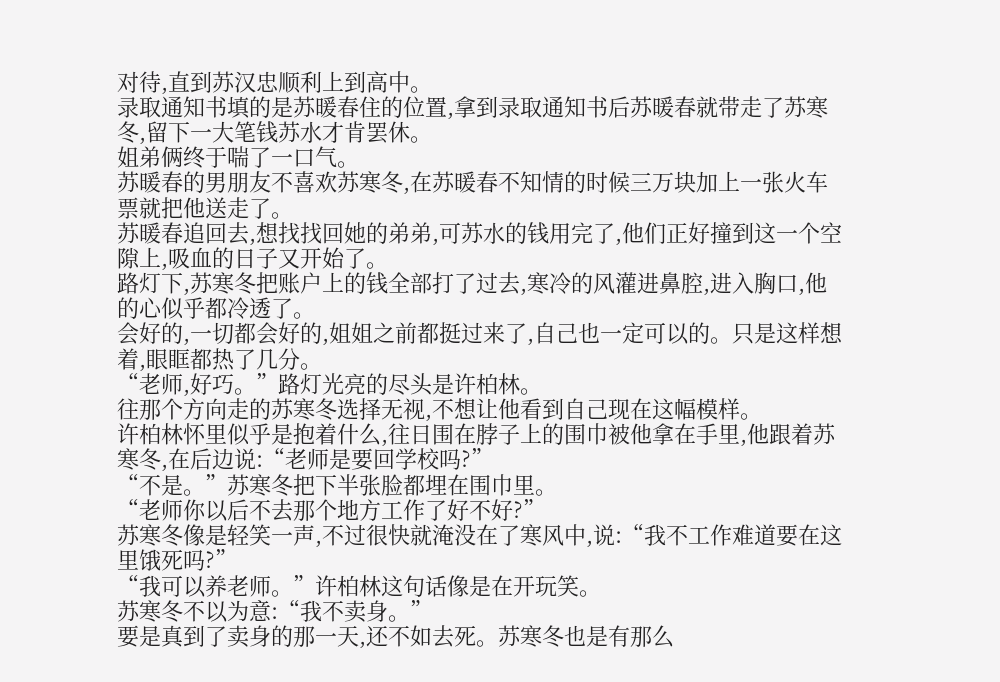对待,直到苏汉忠顺利上到高中。
录取通知书填的是苏暖春住的位置,拿到录取通知书后苏暖春就带走了苏寒冬,留下一大笔钱苏水才肯罢休。
姐弟俩终于喘了一口气。
苏暖春的男朋友不喜欢苏寒冬,在苏暖春不知情的时候三万块加上一张火车票就把他送走了。
苏暖春追回去,想找找回她的弟弟,可苏水的钱用完了,他们正好撞到这一个空隙上,吸血的日子又开始了。
路灯下,苏寒冬把账户上的钱全部打了过去,寒冷的风灌进鼻腔,进入胸口,他的心似乎都冷透了。
会好的,一切都会好的,姐姐之前都挺过来了,自己也一定可以的。只是这样想着,眼眶都热了几分。
“老师,好巧。”路灯光亮的尽头是许柏林。
往那个方向走的苏寒冬选择无视,不想让他看到自己现在这幅模样。
许柏林怀里似乎是抱着什么,往日围在脖子上的围巾被他拿在手里,他跟着苏寒冬,在后边说:“老师是要回学校吗?”
“不是。”苏寒冬把下半张脸都埋在围巾里。
“老师你以后不去那个地方工作了好不好?”
苏寒冬像是轻笑一声,不过很快就淹没在了寒风中,说:“我不工作难道要在这里饿死吗?”
“我可以养老师。”许柏林这句话像是在开玩笑。
苏寒冬不以为意:“我不卖身。”
要是真到了卖身的那一天,还不如去死。苏寒冬也是有那么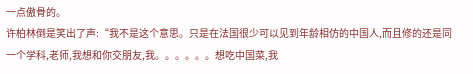一点傲骨的。
许柏林倒是笑出了声:“我不是这个意思。只是在法国很少可以见到年龄相仿的中国人,而且修的还是同一个学科,老师,我想和你交朋友,我。。。。。。想吃中国菜,我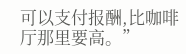可以支付报酬,比咖啡厅那里要高。”